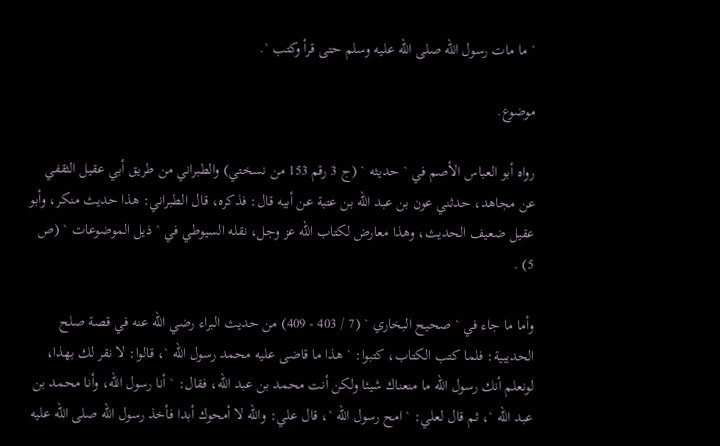` ما مات رسول الله صلى الله عليه وسلم حتى قرأ وكتب `.

موضوع.

رواه أبو العباس الأصم في ` حديثه ` (ج 3 رقم 153 من نسختي) والطبراني من طريق أبي عقيل الثقفي عن مجاهد، حدثني عون بن عبد الله بن عتبة عن أبيه قال: فذكره، قال الطبراني: هذا حديث منكر، وأبو عقيل ضعيف الحديث، وهذا معارض لكتاب الله عز وجل، نقله السيوطي في ` ذيل الموضوعات ` (ص 5) .

وأما ما جاء في ` صحيح البخاري ` (7 / 403 - 409) من حديث البراء رضي الله عنه في قصة صلح الحديبية: فلما كتب الكتاب، كتبوا: ` هذا ما قاضى عليه محمد رسول الله `، قالوا: لا نقر لك بهذا، لونعلم أنك رسول الله ما منعناك شيئا ولكن أنت محمد بن عبد الله، فقال: ` أنا رسول الله، وأنا محمد بن عبد الله `، ثم قال لعلي: ` امح رسول الله `، قال علي: والله لا أمحوك أبدا فأخذ رسول الله صلى الله عليه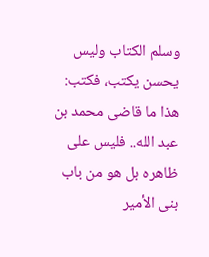وسلم الكتاب وليس يحسن يكتب، فكتب: هذا ما قاضى محمد بن عبد الله.. فليس على ظاهره بل هو من باب بنى الأمير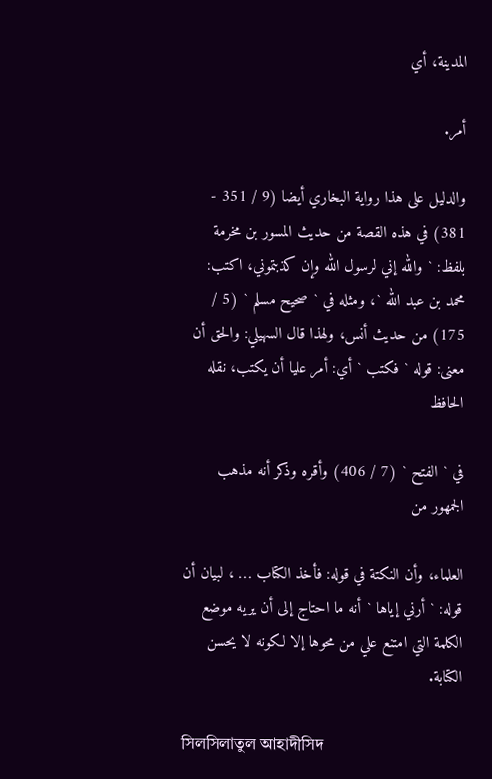المدينة، أي

أمر.

والدليل على هذا رواية البخاري أيضا (9 / 351 - 381) في هذه القصة من حديث المسور بن مخرمة بلفظ: ` والله إني لرسول الله وإن كذبتموني، اكتب: محمد بن عبد الله `، ومثله في ` صحيح مسلم ` (5 / 175) من حديث أنس، ولهذا قال السهيلي: والحق أن معنى: قوله ` فكتب ` أي: أمر عليا أن يكتب، نقله الحافظ

في ` الفتح ` (7 / 406) وأقره وذكر أنه مذهب الجمهور من

العلماء، وأن النكتة في قوله: فأخذ الكتاب … ، لبيان أن قوله: ` أرني إياها ` أنه ما احتاج إلى أن يريه موضع الكلمة التي امتنع علي من محوها إلا لكونه لا يحسن الكتابة.

সিলসিলাতুল আহাদীসিদ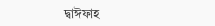দ্বাঈফাহ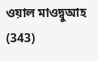ওয়াল মাওদ্বুআহ (343)